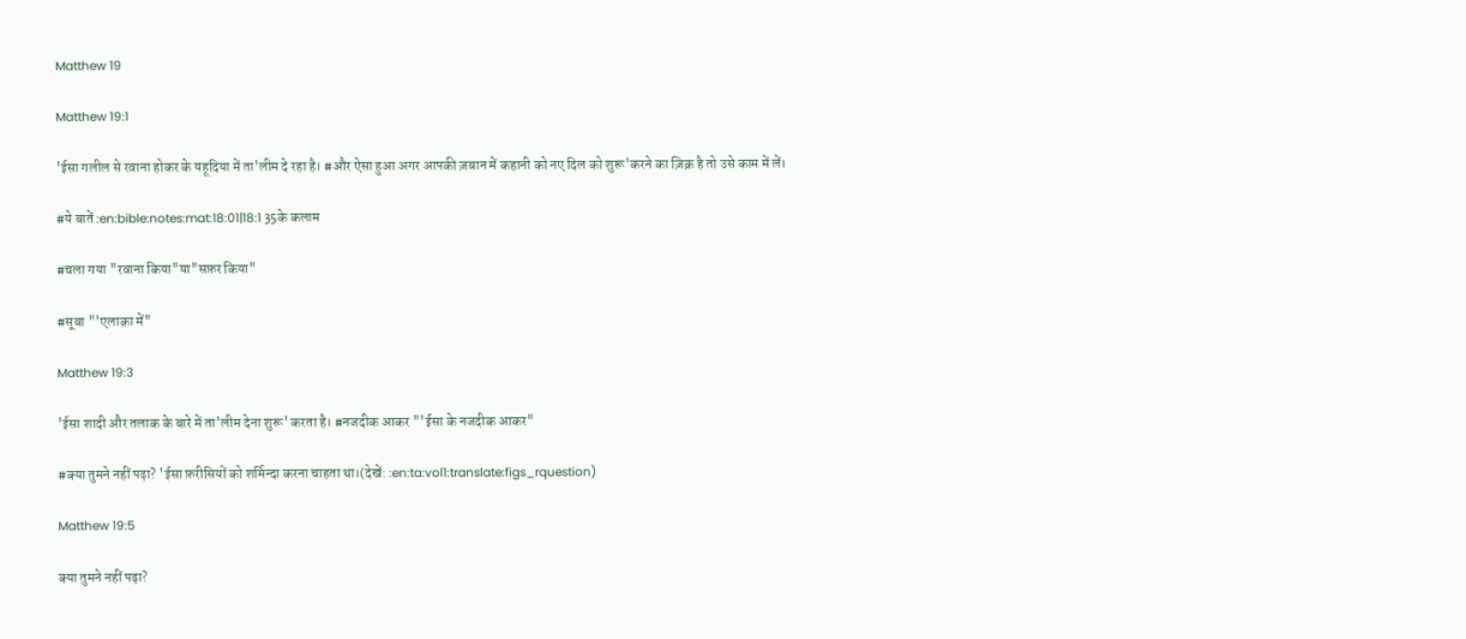Matthew 19

Matthew 19:1

'ईसा गलील से रवाना होकर के यहूदिया में ता'लीम दे रहा है। #और ऐसा हुआ अगर आपकी ज़बान में कहानी को नए दिल को शुरू'करने का ज़िक्र है तो उसे काम में लें।

#ये बातें :en:bible:notes:mat:18:01|18:1 35के कलाम

#चला गया "रवाना किया"या"सफ़र किया"

#सूबा "'एलाक़ा में"

Matthew 19:3

'ईसा शादी और तलाक के बारे में ता'लीम देना शुरू' करता है। #नजदीक आकर "'ईसा के नजदीक आकर"

#क्या तुमने नहीं पढ़ा? 'ईसा फ़रीसियों को शर्मिन्दा करना चाहता था।(देखें: :en:ta:vol1:translate:figs_rquestion)

Matthew 19:5

क्या तुमने नहीं पढ़ा?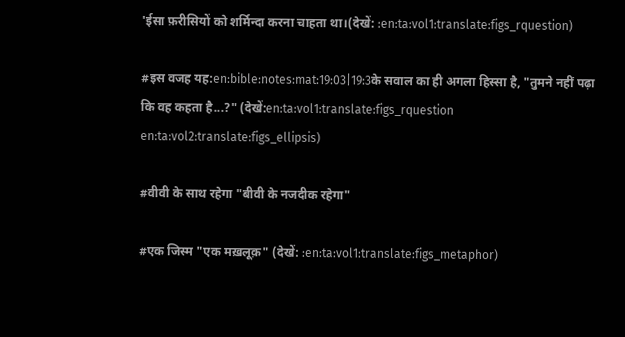'ईसा फ़रीसियों को शर्मिन्दा करना चाहता था।(देखें: :en:ta:vol1:translate:figs_rquestion)

#इस वजह यह:en:bible:notes:mat:19:03|19:3के सवाल का ही अगला हिस्सा है, "तुमने नहीं पढ़ा कि वह कहता है...?" (देखें:en:ta:vol1:translate:figs_rquestion en:ta:vol2:translate:figs_ellipsis)

#वीवी के साथ रहेगा "बीवी के नजदीक रहेगा"

#एक जिस्म "एक मख़लूक़" (देखें: :en:ta:vol1:translate:figs_metaphor)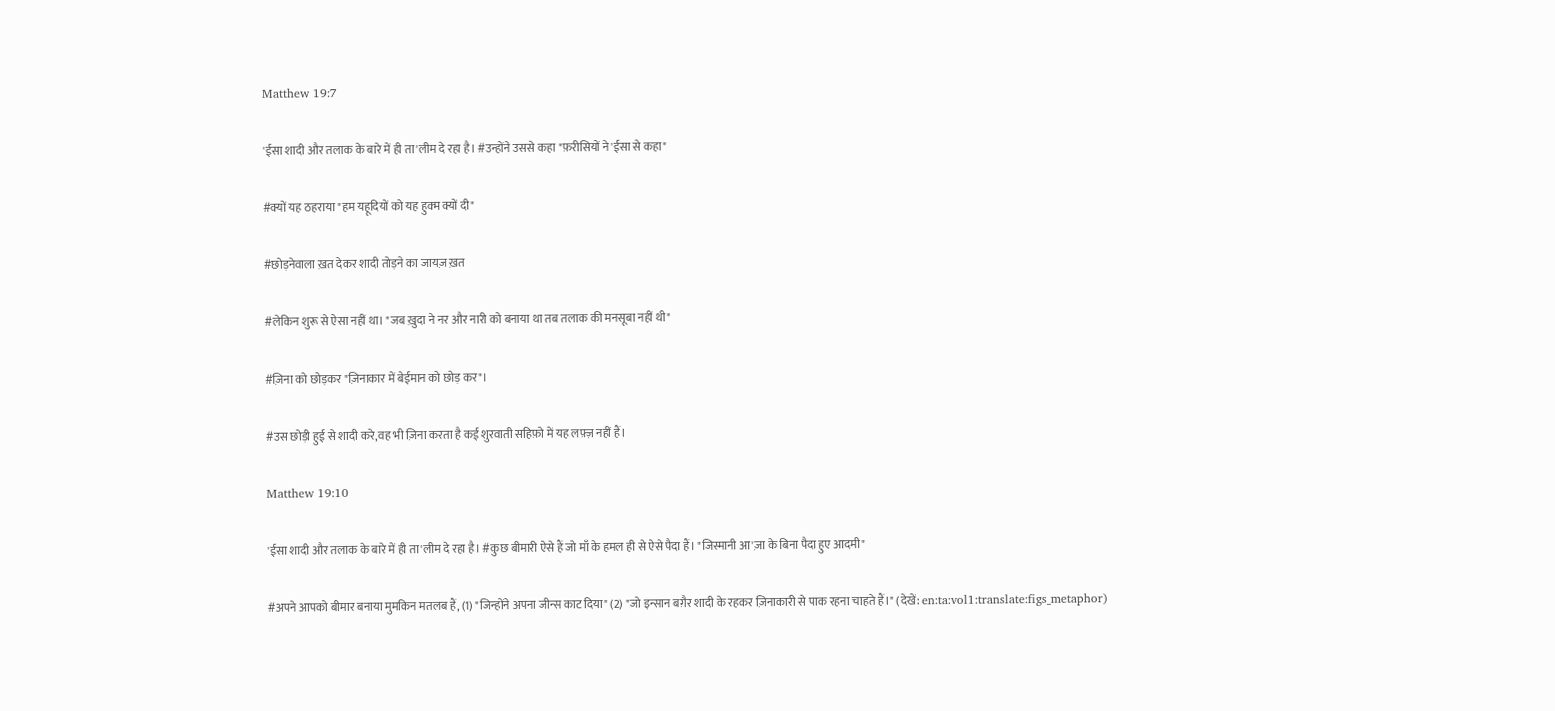Matthew 19:7

'ईसा शादी और तलाक के बारे में ही ता'लीम दे रहा है। #उन्होंने उससे कहा "फ़रीसियों ने'ईसा से कहा"

#क्यों यह ठहराया "हम यहूदियों को यह हुक्म क्यों दी"

#छोड़नेवाला ख़त देकर शादी तोड़ने का जायज़ ख़त

#लेकिन शुरू से ऐसा नहीं था। "जब ख़ुदा ने नर और नारी को बनाया था तब तलाक की मनसूबा नहीं थी"

#ज़िना को छोड़कर "ज़िनाकार में बेईमान को छोड़ कर"।

#उस छोड़ी हुई से शादी करे,वह भी ज़िना करता है कई शुरवाती सहिफ़ो में यह लफ़्ज़ नहीं हैं।

Matthew 19:10

'ईसा शादी और तलाक के बारे में ही ता'लीम दे रहा है। #कुछ बीमारी ऐसे हैं जो माँ के हमल ही से ऐसे पैदा हैं। "जिस्मानी आ'ज़ा के बिना पैदा हुए आदमी"

#अपने आपको बीमार बनाया मुमकिन मतलब हैं, (1) "जिन्होंने अपना जीन्स काट दिया" (2) "जो इन्सान बग़ैर शादी के रहकर ज़िनाकारी से पाक रहना चाहते हैं।" (देखें: en:ta:vol1:translate:figs_metaphor)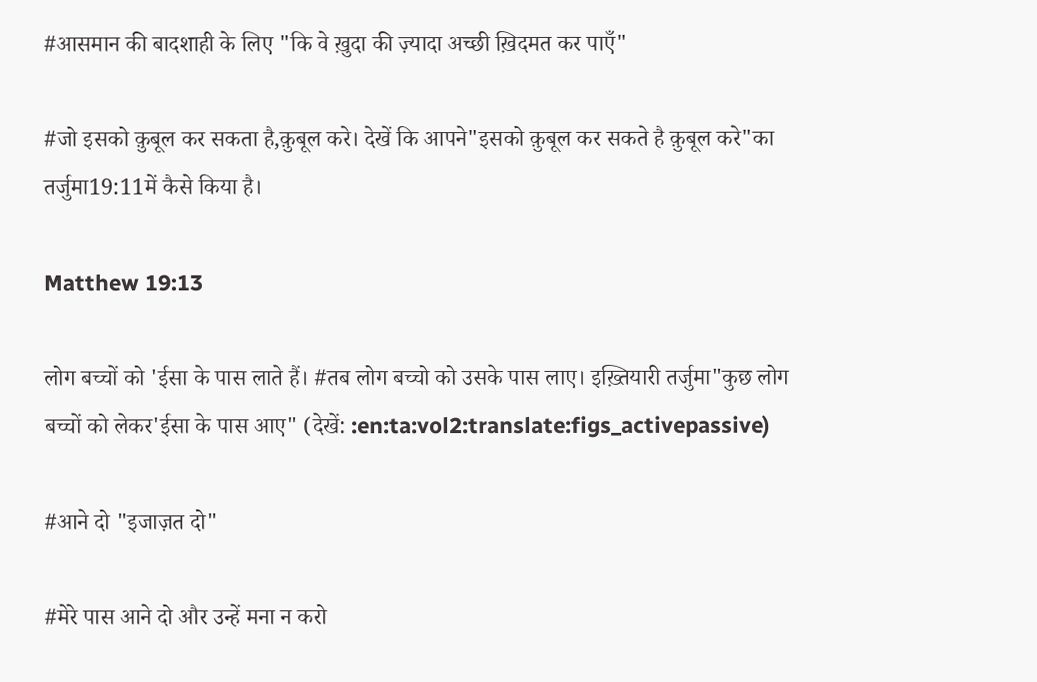#आसमान की बादशाही के लिए "कि वे ख़ुदा की ज़्यादा अच्छी ख़िदमत कर पाएँ"

#जो इसको क़ुबूल कर सकता है,क़ुबूल करे। देखें कि आपने"इसको क़ुबूल कर सकते है क़ुबूल करे"का तर्जुमा19:11में कैसे किया है।

Matthew 19:13

लोग बच्चों को 'ईसा के पास लाते हैं। #तब लोग बच्चो को उसके पास लाए। इख़्तियारी तर्जुमा"कुछ लोग बच्चों को लेकर'ईसा के पास आए" (देखें: :en:ta:vol2:translate:figs_activepassive)

#आने दो "इजाज़त दो"

#मेरे पास आने दो और उन्हें मना न करो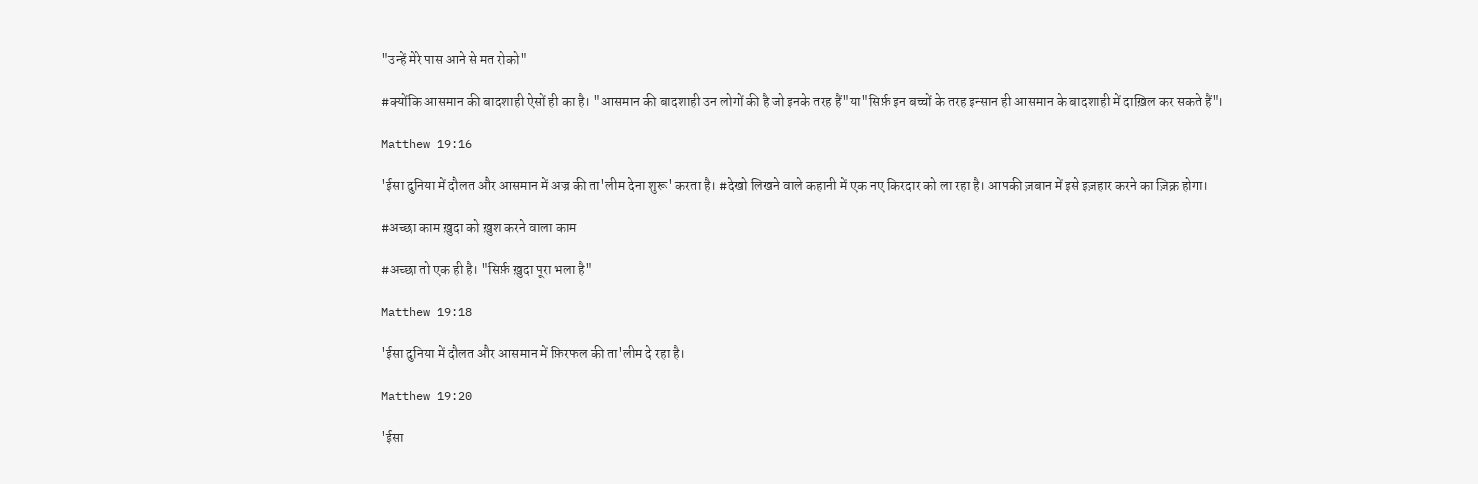"उन्हें मेरे पास आने से मत रोको"

#क्योंकि आसमान की बादशाही ऐसों ही का है। "आसमान की बादशाही उन लोगों की है जो इनके तरह हैं"या"सिर्फ़ इन बच्चों के तरह इन्सान ही आसमान के बादशाही में दाख़िल कर सकते हैं"।

Matthew 19:16

'ईसा दुनिया में दौलत और आसमान में अज्र की ता'लीम देना शुरू' करता है। #देखो लिखने वाले कहानी में एक नए किरदार को ला रहा है। आपकी ज़बान में इसे इज़हार करने का ज़िक्र होगा।

#अच्छा काम ख़ुदा को ख़ुश करने वाला काम

#अच्छा तो एक ही है। "सिर्फ़ ख़ुदा पूरा भला है"

Matthew 19:18

'ईसा दुनिया में दौलत और आसमान में फ़िरफल की ता'लीम दे रहा है।

Matthew 19:20

'ईसा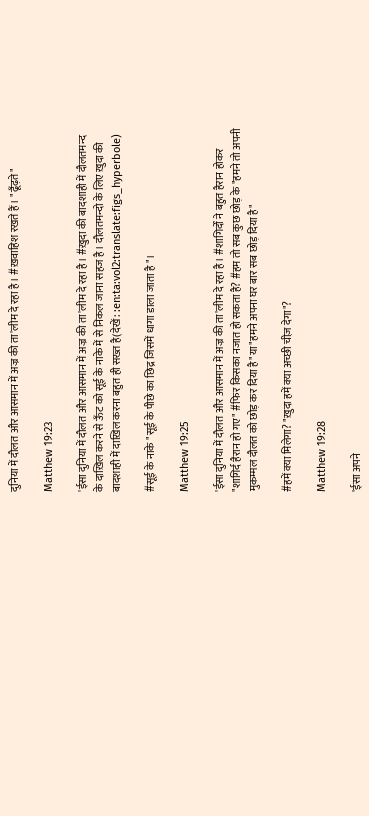दुनिया में दौलत और आसमान में अज्र की ता'लीम दे रहा है। #ख़वाहिश रखते हैं। "ढूँढ़ते"

Matthew 19:23

'ईसा दुनिया में दौलत और आसमान में अज्र की ता'लीम दे रहा है। #ख़ुदा की बादशाही में दौलतमन्द के दाख़िल करने से ऊँट को सूई के नाके में से निकल जाना सहज है। दौलतमन्दो के लिए ख़ुदा की बादशाही में दाख़िल करना बहुत ही सख्त है(देखें: :en:ta:vol2:translate:figs_hyperbole)

#सूई के नाके "सूई के पीछे का छिद्र जिसमें धागा डाला जाता है"।

Matthew 19:25

'ईसा दुनिया में दौलत और आसमान में अज्र की ता'लीम दे रहा है। #शागिर्दों ने बहुत हैरान होकर "शागिर्द हैरान हो गए" #फिर किसका नजात हो सकता है? #हम तो सब कुछ छोड़ के "हमने तो अपनी मुकम्मल दौलत को छोड़ कर दिया है"या"हमने अपना घर बार सब छोड़ दिया है"

#हमें क्या मिलेगा? "ख़ुदा हमें क्या अच्छी चीज़ देगा"?

Matthew 19:28

'ईसा अपने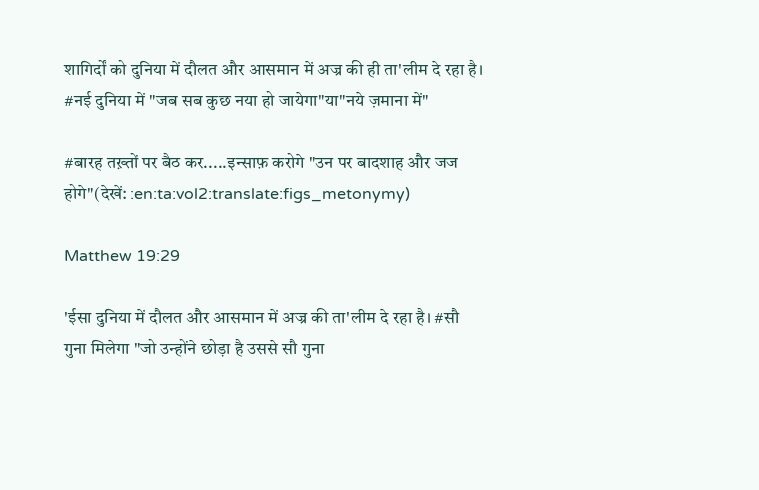शागिर्दों को दुनिया में दौलत और आसमान में अज्र की ही ता'लीम दे रहा है। #नई दुनिया में "जब सब कुछ नया हो जायेगा"या"नये ज़माना में"

#बारह तख़्तों पर बैठ कर.....इन्साफ़ करोगे "उन पर बादशाह और जज होगे"(देखें: :en:ta:vol2:translate:figs_metonymy)

Matthew 19:29

'ईसा दुनिया में दौलत और आसमान में अज्र की ता'लीम दे रहा है। #सौ गुना मिलेगा "जो उन्होंने छोड़ा है उससे सौ गुना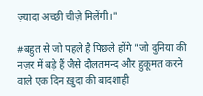ज़्यादा अच्छी चीज़े मिलेंगी।"

#बहुत से जो पहले है पिछले होंगे "जो दुनिया की नज़र में बड़े हैं जैसे दौलतमन्द और हुकूमत करने वाले एक दिन ख़ुदा की बादशाही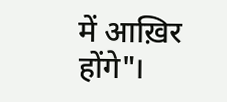में आख़िर होंगे"।